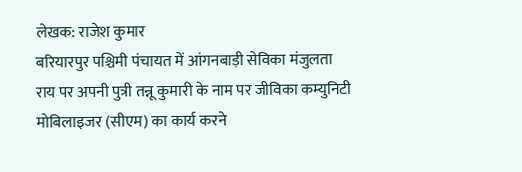लेखक: राजेश कुमार
बरियारपुर पश्चिमी पंचायत में आंगनबाड़ी सेविका मंजुलता राय पर अपनी पुत्री तन्नू कुमारी के नाम पर जीविका कम्युनिटी मोबिलाइजर (सीएम) का कार्य करने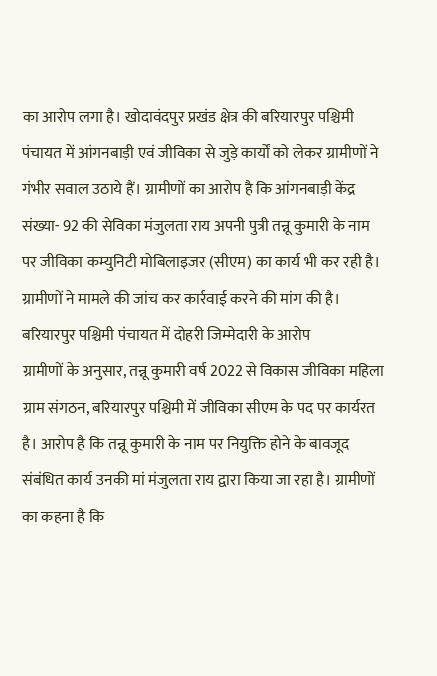का आरोप लगा है। खोदावंदपुर प्रखंड क्षेत्र की बरियारपुर पश्चिमी पंचायत में आंगनबाड़ी एवं जीविका से जुड़े कार्यों को लेकर ग्रामीणों ने गंभीर सवाल उठाये हैं। ग्रामीणों का आरोप है कि आंगनबाड़ी केंद्र संख्या- 92 की सेविका मंजुलता राय अपनी पुत्री तन्नू कुमारी के नाम पर जीविका कम्युनिटी मोबिलाइजर (सीएम) का कार्य भी कर रही है। ग्रामीणों ने मामले की जांच कर कार्रवाई करने की मांग की है।
बरियारपुर पश्चिमी पंचायत में दोहरी जिम्मेदारी के आरोप
ग्रामीणों के अनुसार, तन्नू कुमारी वर्ष 2022 से विकास जीविका महिला ग्राम संगठन, बरियारपुर पश्चिमी में जीविका सीएम के पद पर कार्यरत है। आरोप है कि तन्नू कुमारी के नाम पर नियुक्ति होने के बावजूद संबंधित कार्य उनकी मां मंजुलता राय द्वारा किया जा रहा है। ग्रामीणों का कहना है कि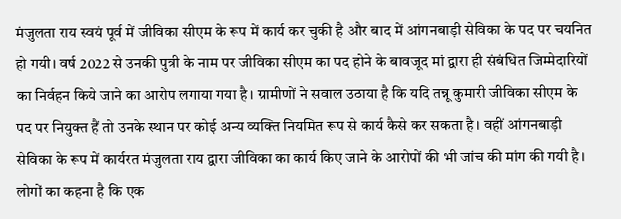मंजुलता राय स्वयं पूर्व में जीविका सीएम के रूप में कार्य कर चुकी है और बाद में आंगनबाड़ी सेविका के पद पर चयनित हो गयी। वर्ष 2022 से उनकी पुत्री के नाम पर जीविका सीएम का पद होने के बावजूद मां द्वारा ही संबंधित जिम्मेदारियों का निर्वहन किये जाने का आरोप लगाया गया है। ग्रामीणों ने सवाल उठाया है कि यदि तन्नू कुमारी जीविका सीएम के पद पर नियुक्त हैं तो उनके स्थान पर कोई अन्य व्यक्ति नियमित रूप से कार्य कैसे कर सकता है। वहीं आंगनबाड़ी सेविका के रूप में कार्यरत मंजुलता राय द्वारा जीविका का कार्य किए जाने के आरोपों की भी जांच की मांग की गयी है। लोगों का कहना है कि एक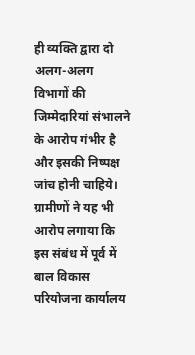ही व्यक्ति द्वारा दो अलग-अलग विभागों की जिम्मेदारियां संभालने के आरोप गंभीर है और इसकी निष्पक्ष जांच होनी चाहिये। ग्रामीणों ने यह भी आरोप लगाया कि इस संबंध में पूर्व में बाल विकास परियोजना कार्यालय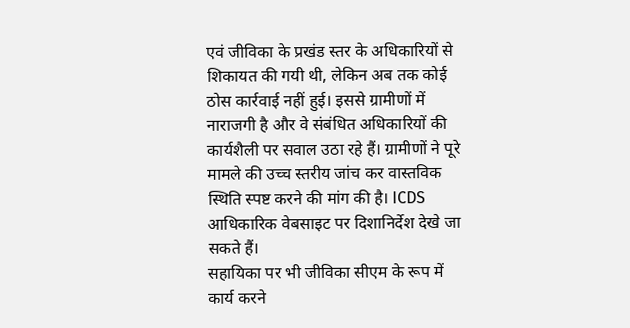एवं जीविका के प्रखंड स्तर के अधिकारियों से शिकायत की गयी थी, लेकिन अब तक कोई ठोस कार्रवाई नहीं हुई। इससे ग्रामीणों में नाराजगी है और वे संबंधित अधिकारियों की कार्यशैली पर सवाल उठा रहे हैं। ग्रामीणों ने पूरे मामले की उच्च स्तरीय जांच कर वास्तविक स्थिति स्पष्ट करने की मांग की है। ICDS आधिकारिक वेबसाइट पर दिशानिर्देश देखे जा सकते हैं।
सहायिका पर भी जीविका सीएम के रूप में कार्य करने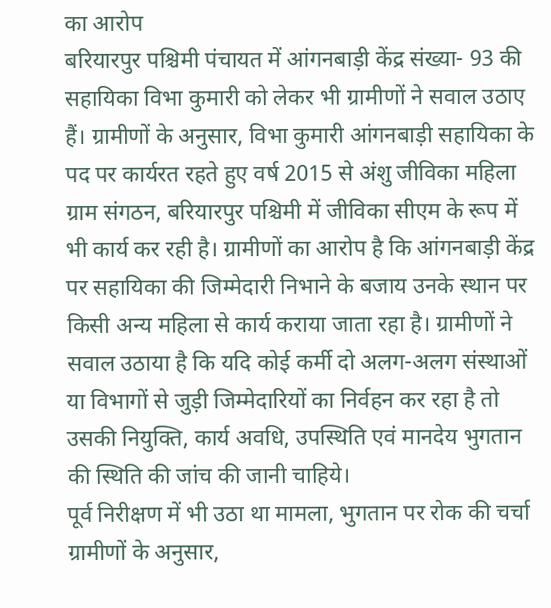का आरोप
बरियारपुर पश्चिमी पंचायत में आंगनबाड़ी केंद्र संख्या- 93 की सहायिका विभा कुमारी को लेकर भी ग्रामीणों ने सवाल उठाए हैं। ग्रामीणों के अनुसार, विभा कुमारी आंगनबाड़ी सहायिका के पद पर कार्यरत रहते हुए वर्ष 2015 से अंशु जीविका महिला ग्राम संगठन, बरियारपुर पश्चिमी में जीविका सीएम के रूप में भी कार्य कर रही है। ग्रामीणों का आरोप है कि आंगनबाड़ी केंद्र पर सहायिका की जिम्मेदारी निभाने के बजाय उनके स्थान पर किसी अन्य महिला से कार्य कराया जाता रहा है। ग्रामीणों ने सवाल उठाया है कि यदि कोई कर्मी दो अलग-अलग संस्थाओं या विभागों से जुड़ी जिम्मेदारियों का निर्वहन कर रहा है तो उसकी नियुक्ति, कार्य अवधि, उपस्थिति एवं मानदेय भुगतान की स्थिति की जांच की जानी चाहिये।
पूर्व निरीक्षण में भी उठा था मामला, भुगतान पर रोक की चर्चा
ग्रामीणों के अनुसार,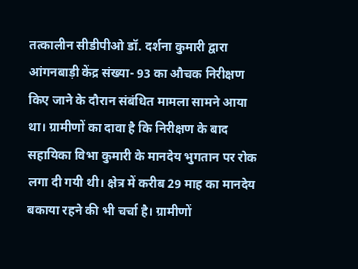तत्कालीन सीडीपीओ डॉ. दर्शना कुमारी द्वारा आंगनबाड़ी केंद्र संख्या- 93 का औचक निरीक्षण किए जाने के दौरान संबंधित मामला सामने आया था। ग्रामीणों का दावा है कि निरीक्षण के बाद सहायिका विभा कुमारी के मानदेय भुगतान पर रोक लगा दी गयी थी। क्षेत्र में करीब 29 माह का मानदेय बकाया रहने की भी चर्चा है। ग्रामीणों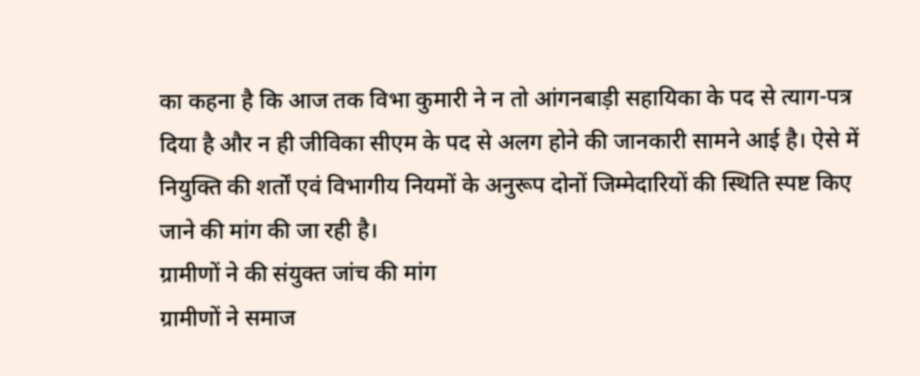का कहना है कि आज तक विभा कुमारी ने न तो आंगनबाड़ी सहायिका के पद से त्याग-पत्र दिया है और न ही जीविका सीएम के पद से अलग होने की जानकारी सामने आई है। ऐसे में नियुक्ति की शर्तों एवं विभागीय नियमों के अनुरूप दोनों जिम्मेदारियों की स्थिति स्पष्ट किए जाने की मांग की जा रही है।
ग्रामीणों ने की संयुक्त जांच की मांग
ग्रामीणों ने समाज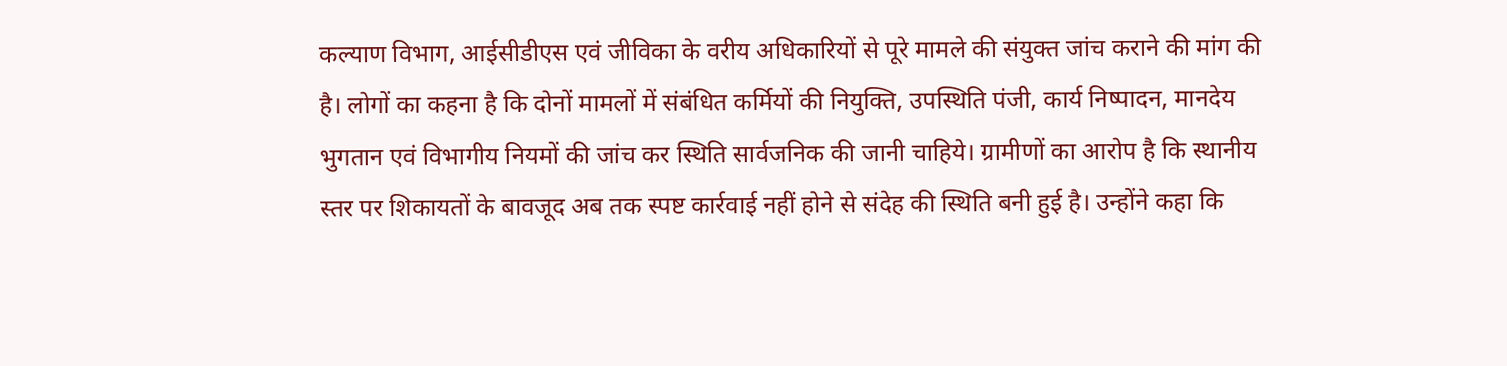कल्याण विभाग, आईसीडीएस एवं जीविका के वरीय अधिकारियों से पूरे मामले की संयुक्त जांच कराने की मांग की है। लोगों का कहना है कि दोनों मामलों में संबंधित कर्मियों की नियुक्ति, उपस्थिति पंजी, कार्य निष्पादन, मानदेय भुगतान एवं विभागीय नियमों की जांच कर स्थिति सार्वजनिक की जानी चाहिये। ग्रामीणों का आरोप है कि स्थानीय स्तर पर शिकायतों के बावजूद अब तक स्पष्ट कार्रवाई नहीं होने से संदेह की स्थिति बनी हुई है। उन्होंने कहा कि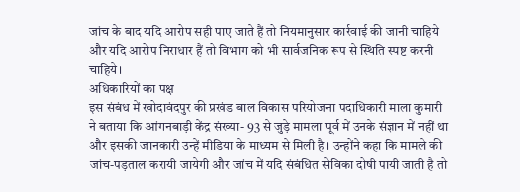जांच के बाद यदि आरोप सही पाए जाते हैं तो नियमानुसार कार्रवाई की जानी चाहिये और यदि आरोप निराधार हैं तो विभाग को भी सार्वजनिक रूप से स्थिति स्पष्ट करनी चाहिये।
अधिकारियों का पक्ष
इस संबंध में खोदावंदपुर की प्रखंड बाल विकास परियोजना पदाधिकारी माला कुमारी ने बताया कि आंगनबाड़ी केंद्र संख्या- 93 से जुड़े मामला पूर्व में उनके संज्ञान में नहीं था और इसकी जानकारी उन्हें मीडिया के माध्यम से मिली है। उन्होंने कहा कि मामले की जांच-पड़ताल करायी जायेगी और जांच में यदि संबंधित सेविका दोषी पायी जाती है तो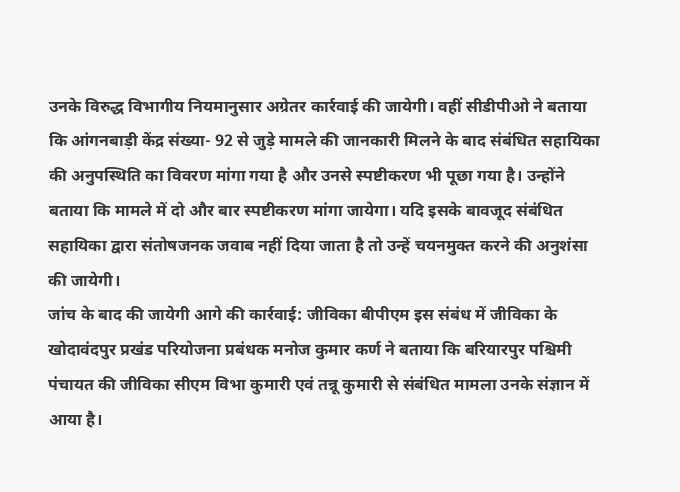उनके विरुद्ध विभागीय नियमानुसार अग्रेतर कार्रवाई की जायेगी। वहीं सीडीपीओ ने बताया कि आंगनबाड़ी केंद्र संख्या- 92 से जुड़े मामले की जानकारी मिलने के बाद संबंधित सहायिका की अनुपस्थिति का विवरण मांगा गया है और उनसे स्पष्टीकरण भी पूछा गया है। उन्होंने बताया कि मामले में दो और बार स्पष्टीकरण मांगा जायेगा। यदि इसके बावजूद संबंधित सहायिका द्वारा संतोषजनक जवाब नहीं दिया जाता है तो उन्हें चयनमुक्त करने की अनुशंसा की जायेगी।
जांच के बाद की जायेगी आगे की कार्रवाई: जीविका बीपीएम इस संबंध में जीविका के खोदावंदपुर प्रखंड परियोजना प्रबंधक मनोज कुमार कर्ण ने बताया कि बरियारपुर पश्चिमी पंचायत की जीविका सीएम विभा कुमारी एवं तन्नू कुमारी से संबंधित मामला उनके संज्ञान में आया है।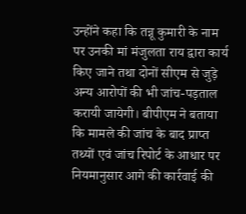उन्होंने कहा कि तन्नू कुमारी के नाम पर उनकी मां मंजुलता राय द्वारा कार्य किए जाने तथा दोनों सीएम से जुड़े अन्य आरोपों की भी जांच-पड़ताल करायी जायेगी। बीपीएम ने बताया कि मामले की जांच के बाद प्राप्त तथ्यों एवं जांच रिपोर्ट के आधार पर नियमानुसार आगे की कार्रवाई की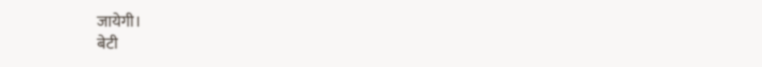जायेगी।
बेटी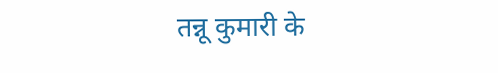तन्नू कुमारी के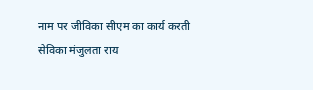नाम पर जीविका सीएम का कार्य करती सेविका मंजुलता राय